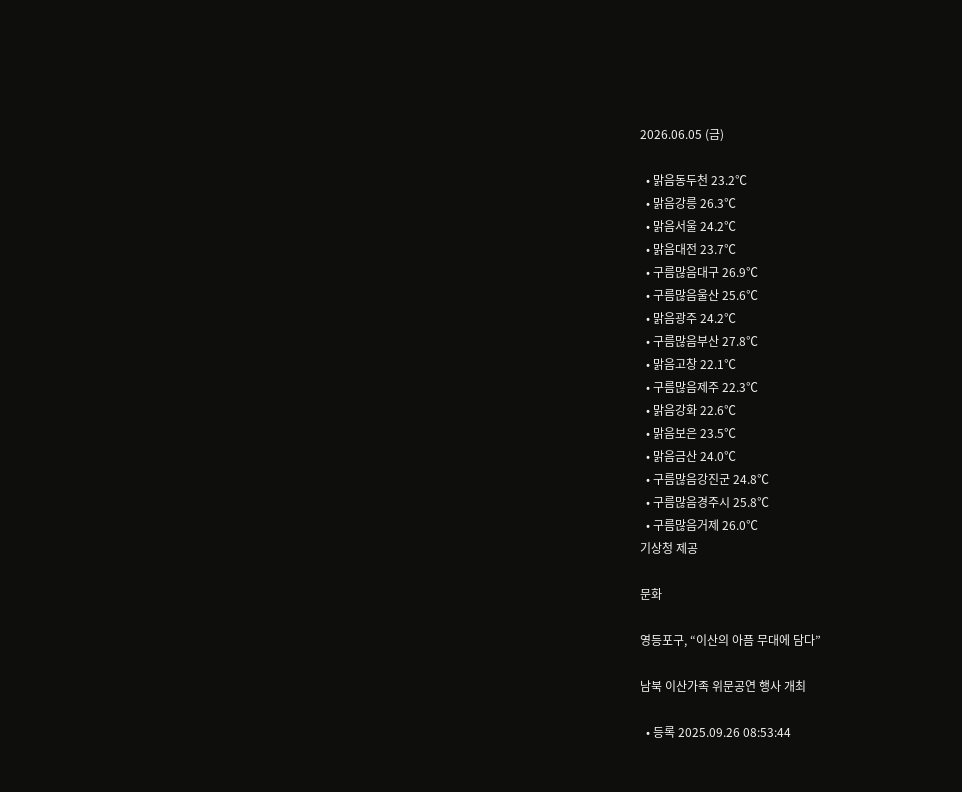2026.06.05 (금)

  • 맑음동두천 23.2℃
  • 맑음강릉 26.3℃
  • 맑음서울 24.2℃
  • 맑음대전 23.7℃
  • 구름많음대구 26.9℃
  • 구름많음울산 25.6℃
  • 맑음광주 24.2℃
  • 구름많음부산 27.8℃
  • 맑음고창 22.1℃
  • 구름많음제주 22.3℃
  • 맑음강화 22.6℃
  • 맑음보은 23.5℃
  • 맑음금산 24.0℃
  • 구름많음강진군 24.8℃
  • 구름많음경주시 25.8℃
  • 구름많음거제 26.0℃
기상청 제공

문화

영등포구, “이산의 아픔 무대에 담다”

남북 이산가족 위문공연 행사 개최

  • 등록 2025.09.26 08:53:44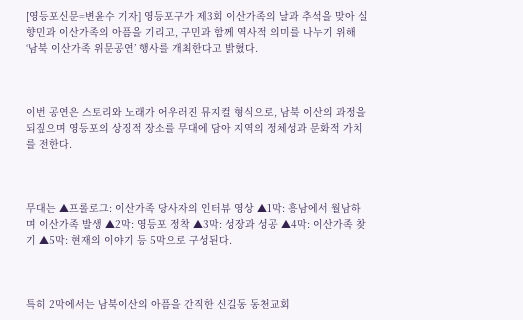[영등포신문=변윤수 기자] 영등포구가 제3회 이산가족의 날과 추석을 맞아 실향민과 이산가족의 아픔을 기리고, 구민과 함께 역사적 의미를 나누기 위해 ‘남북 이산가족 위문공연’ 행사를 개최한다고 밝혔다.



이번 공연은 스토리와 노래가 어우러진 뮤지컬 형식으로, 남북 이산의 과정을 되짚으며 영등포의 상징적 장소를 무대에 담아 지역의 정체성과 문화적 가치를 전한다.



무대는 ▲프롤로그: 이산가족 당사자의 인터뷰 영상 ▲1막: 흥남에서 월남하며 이산가족 발생 ▲2막: 영등포 정착 ▲3막: 성장과 성공 ▲4막: 이산가족 찾기 ▲5막: 현재의 이야기 등 5막으로 구성된다.



특히 2막에서는 남북이산의 아픔을 간직한 신길동 동천교회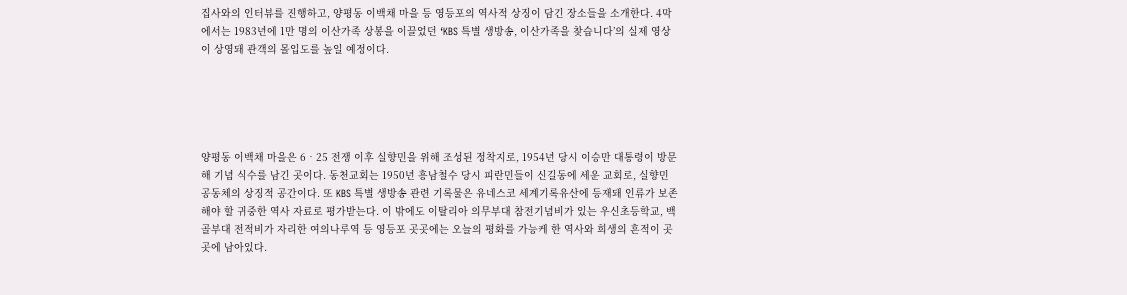집사와의 인터뷰를 진행하고, 양평동 이백채 마을 등 영등포의 역사적 상징이 담긴 장소들을 소개한다. 4막에서는 1983년에 1만 명의 이산가족 상봉을 이끌었던 ‘KBS 특별 생방송, 이산가족을 찾습니다’의 실제 영상이 상영돼 관객의 몰입도를 높일 예정이다.





양평동 이백채 마을은 6‧25 전쟁 이후 실향민을 위해 조성된 정착지로, 1954년 당시 이승만 대통령이 방문해 기념 식수를 남긴 곳이다. 동천교회는 1950년 흥남철수 당시 피란민들이 신길동에 세운 교회로, 실향민 공동체의 상징적 공간이다. 또 KBS 특별 생방송 관련 기록물은 유네스코 세계기록유산에 등재돼 인류가 보존해야 할 귀중한 역사 자료로 평가받는다. 이 밖에도 이탈리아 의무부대 참전기념비가 있는 우신초등학교, 백골부대 전적비가 자리한 여의나루역 등 영등포 곳곳에는 오늘의 평화를 가능케 한 역사와 희생의 흔적이 곳곳에 남아있다.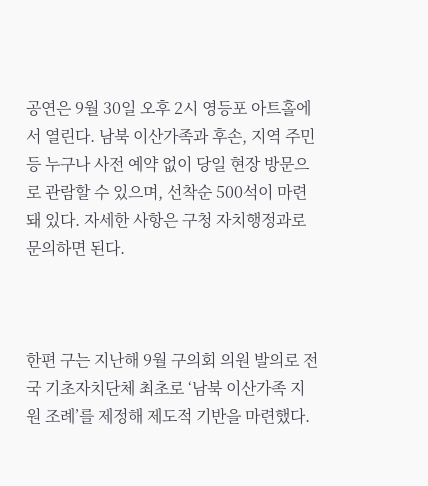공연은 9월 30일 오후 2시 영등포 아트홀에서 열린다. 남북 이산가족과 후손, 지역 주민 등 누구나 사전 예약 없이 당일 현장 방문으로 관람할 수 있으며, 선착순 500석이 마련돼 있다. 자세한 사항은 구청 자치행정과로 문의하면 된다.



한편 구는 지난해 9월 구의회 의원 발의로 전국 기초자치단체 최초로 ‘남북 이산가족 지원 조례’를 제정해 제도적 기반을 마련했다.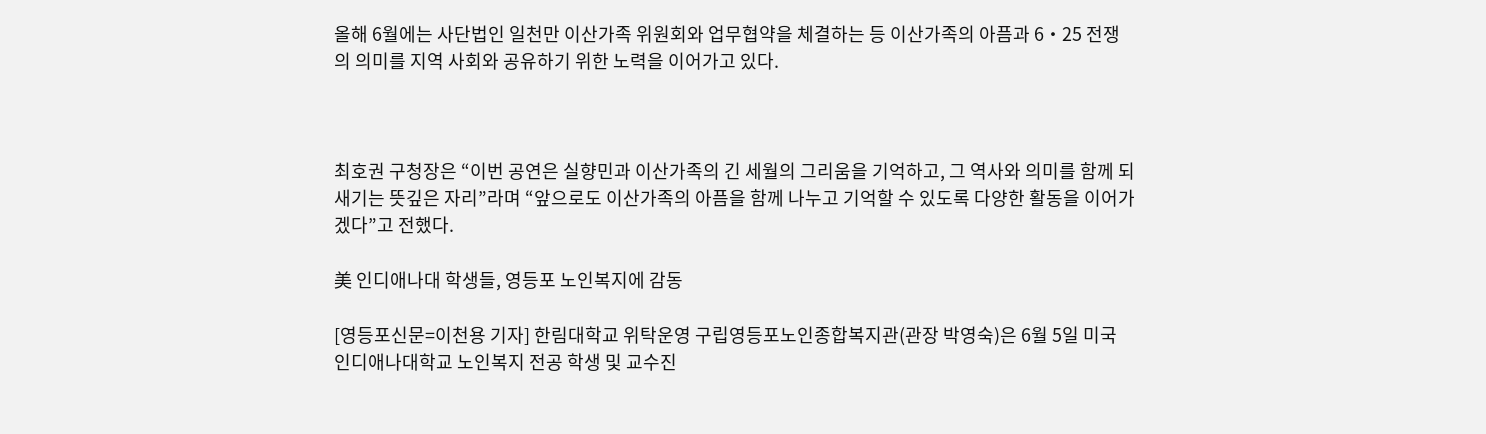올해 6월에는 사단법인 일천만 이산가족 위원회와 업무협약을 체결하는 등 이산가족의 아픔과 6‧25 전쟁의 의미를 지역 사회와 공유하기 위한 노력을 이어가고 있다.



최호권 구청장은 “이번 공연은 실향민과 이산가족의 긴 세월의 그리움을 기억하고, 그 역사와 의미를 함께 되새기는 뜻깊은 자리”라며 “앞으로도 이산가족의 아픔을 함께 나누고 기억할 수 있도록 다양한 활동을 이어가겠다”고 전했다.

美 인디애나대 학생들, 영등포 노인복지에 감동

[영등포신문=이천용 기자] 한림대학교 위탁운영 구립영등포노인종합복지관(관장 박영숙)은 6월 5일 미국 인디애나대학교 노인복지 전공 학생 및 교수진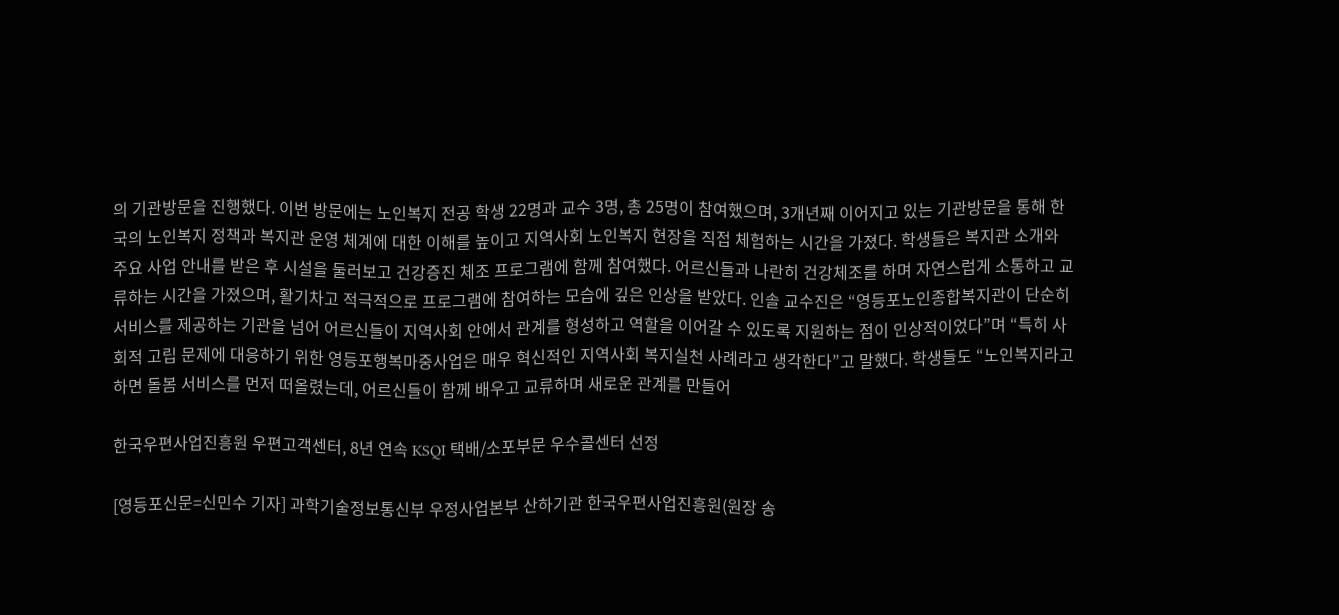의 기관방문을 진행했다. 이번 방문에는 노인복지 전공 학생 22명과 교수 3명, 총 25명이 참여했으며, 3개년째 이어지고 있는 기관방문을 통해 한국의 노인복지 정책과 복지관 운영 체계에 대한 이해를 높이고 지역사회 노인복지 현장을 직접 체험하는 시간을 가졌다. 학생들은 복지관 소개와 주요 사업 안내를 받은 후 시설을 둘러보고 건강증진 체조 프로그램에 함께 참여했다. 어르신들과 나란히 건강체조를 하며 자연스럽게 소통하고 교류하는 시간을 가졌으며, 활기차고 적극적으로 프로그램에 참여하는 모습에 깊은 인상을 받았다. 인솔 교수진은 “영등포노인종합복지관이 단순히 서비스를 제공하는 기관을 넘어 어르신들이 지역사회 안에서 관계를 형성하고 역할을 이어갈 수 있도록 지원하는 점이 인상적이었다”며 “특히 사회적 고립 문제에 대응하기 위한 영등포행복마중사업은 매우 혁신적인 지역사회 복지실천 사례라고 생각한다”고 말했다. 학생들도 “노인복지라고 하면 돌봄 서비스를 먼저 떠올렸는데, 어르신들이 함께 배우고 교류하며 새로운 관계를 만들어

한국우편사업진흥원 우편고객센터, 8년 연속 KSQI 택배/소포부문 우수콜센터 선정

[영등포신문=신민수 기자] 과학기술정보통신부 우정사업본부 산하기관 한국우편사업진흥원(원장 송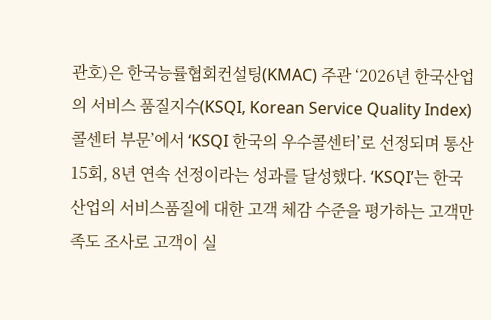관호)은 한국능률협회컨설팅(KMAC) 주관 ‘2026년 한국산업의 서비스 품질지수(KSQI, Korean Service Quality Index) 콜센터 부문’에서 ‘KSQI 한국의 우수콜센터’로 선정되며 통산 15회, 8년 연속 선정이라는 성과를 달성했다. ‘KSQI’는 한국 산업의 서비스품질에 대한 고객 체감 수준을 평가하는 고객만족도 조사로 고객이 실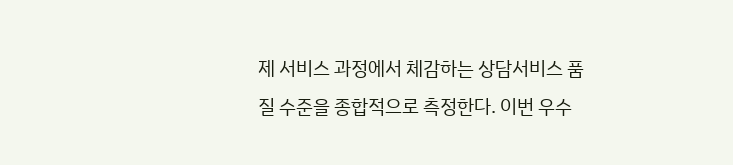제 서비스 과정에서 체감하는 상담서비스 품질 수준을 종합적으로 측정한다. 이번 우수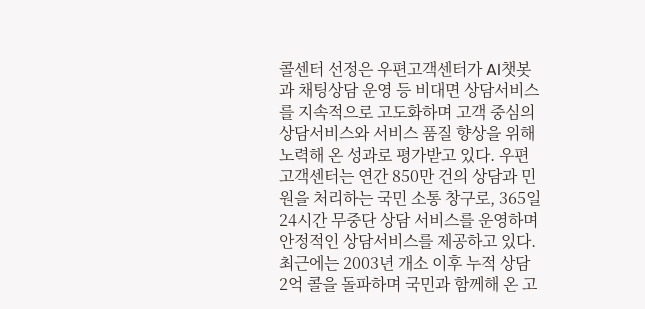콜센터 선정은 우편고객센터가 AI챗봇과 채팅상담 운영 등 비대면 상담서비스를 지속적으로 고도화하며 고객 중심의 상담서비스와 서비스 품질 향상을 위해 노력해 온 성과로 평가받고 있다. 우편고객센터는 연간 850만 건의 상담과 민원을 처리하는 국민 소통 창구로, 365일 24시간 무중단 상담 서비스를 운영하며 안정적인 상담서비스를 제공하고 있다. 최근에는 2003년 개소 이후 누적 상담 2억 콜을 돌파하며 국민과 함께해 온 고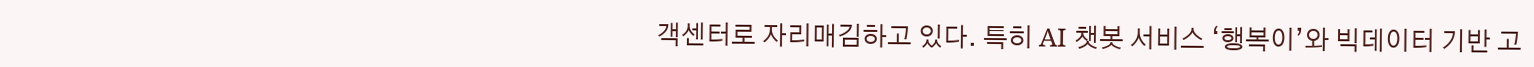객센터로 자리매김하고 있다. 특히 AI 챗봇 서비스 ‘행복이’와 빅데이터 기반 고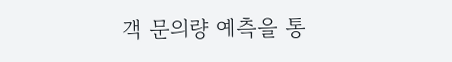객 문의량 예측을 통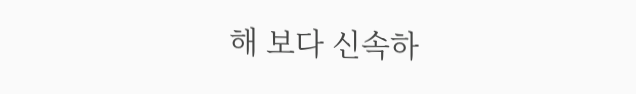해 보다 신속하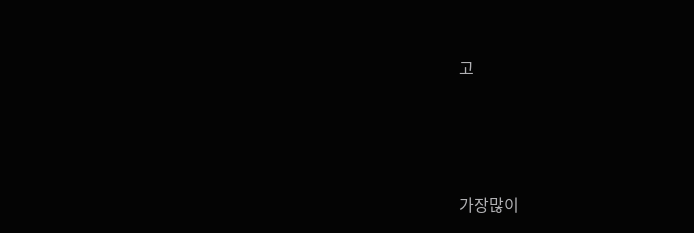고




가장많이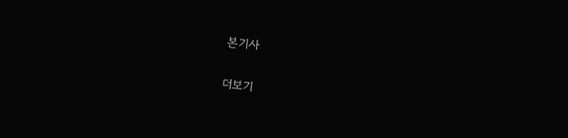본기사

더보기